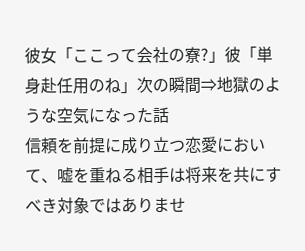彼女「ここって会社の寮?」彼「単身赴任用のね」次の瞬間⇒地獄のような空気になった話
信頼を前提に成り立つ恋愛において、嘘を重ねる相手は将来を共にすべき対象ではありませ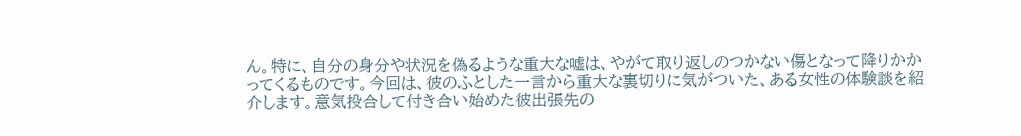ん。特に、自分の身分や状況を偽るような重大な嘘は、やがて取り返しのつかない傷となって降りかかってくるものです。今回は、彼のふとした一言から重大な裏切りに気がついた、ある女性の体験談を紹介します。意気投合して付き合い始めた彼出張先の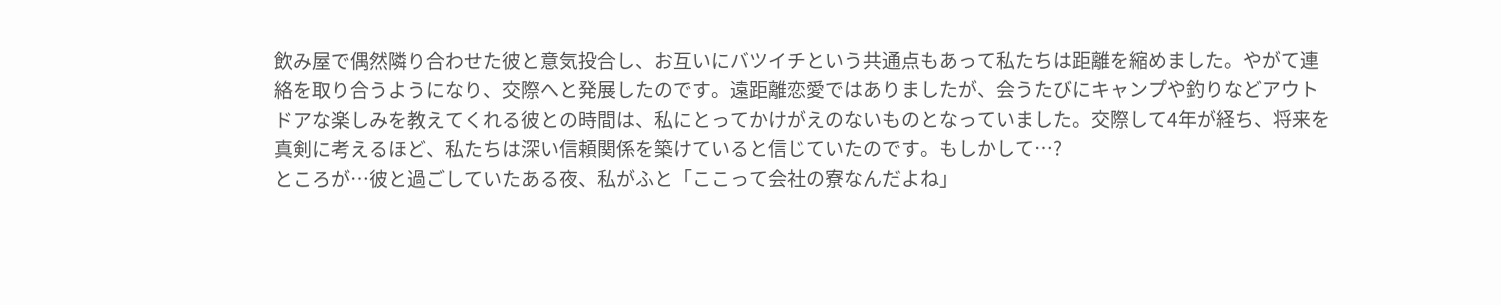飲み屋で偶然隣り合わせた彼と意気投合し、お互いにバツイチという共通点もあって私たちは距離を縮めました。やがて連絡を取り合うようになり、交際へと発展したのです。遠距離恋愛ではありましたが、会うたびにキャンプや釣りなどアウトドアな楽しみを教えてくれる彼との時間は、私にとってかけがえのないものとなっていました。交際して4年が経ち、将来を真剣に考えるほど、私たちは深い信頼関係を築けていると信じていたのです。もしかして…?
ところが…彼と過ごしていたある夜、私がふと「ここって会社の寮なんだよね」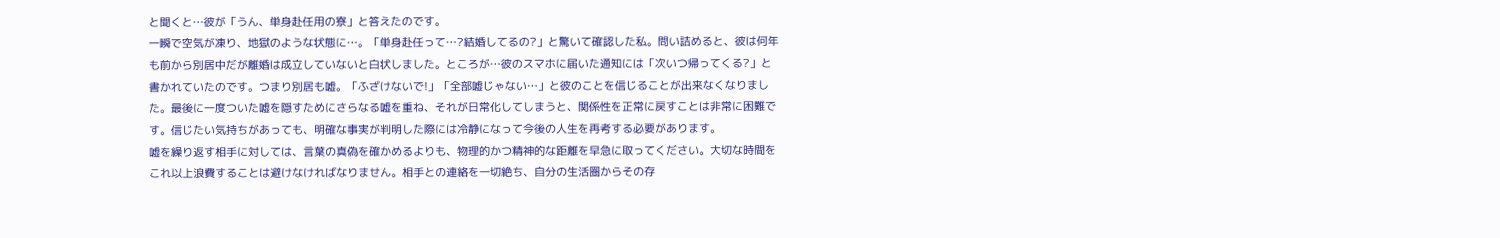と聞くと…彼が「うん、単身赴任用の寮」と答えたのです。
一瞬で空気が凍り、地獄のような状態に…。「単身赴任って…?結婚してるの?」と驚いて確認した私。問い詰めると、彼は何年も前から別居中だが離婚は成立していないと白状しました。ところが…彼のスマホに届いた通知には「次いつ帰ってくる?」と書かれていたのです。つまり別居も嘘。「ふざけないで!」「全部嘘じゃない…」と彼のことを信じることが出来なくなりました。最後に一度ついた嘘を隠すためにさらなる嘘を重ね、それが日常化してしまうと、関係性を正常に戻すことは非常に困難です。信じたい気持ちがあっても、明確な事実が判明した際には冷静になって今後の人生を再考する必要があります。
嘘を繰り返す相手に対しては、言葉の真偽を確かめるよりも、物理的かつ精神的な距離を早急に取ってください。大切な時間をこれ以上浪費することは避けなければなりません。相手との連絡を一切絶ち、自分の生活圏からその存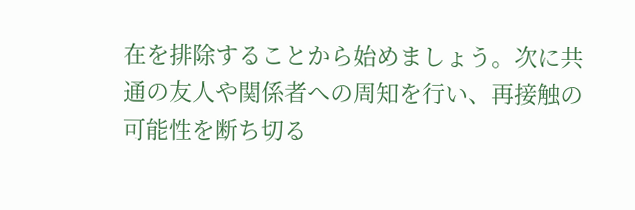在を排除することから始めましょう。次に共通の友人や関係者への周知を行い、再接触の可能性を断ち切る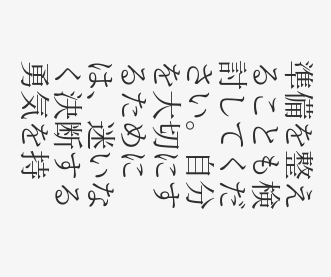準備を整えることも検討してください。自分を大切にするためには、迷いなく決断する勇気を持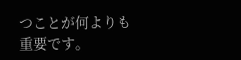つことが何よりも重要です。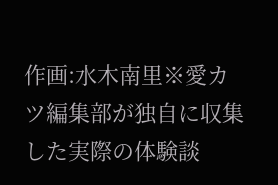作画:水木南里※愛カツ編集部が独自に収集した実際の体験談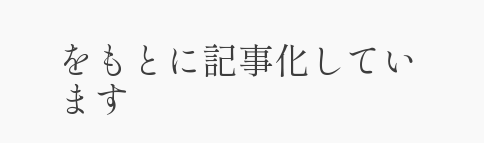をもとに記事化しています